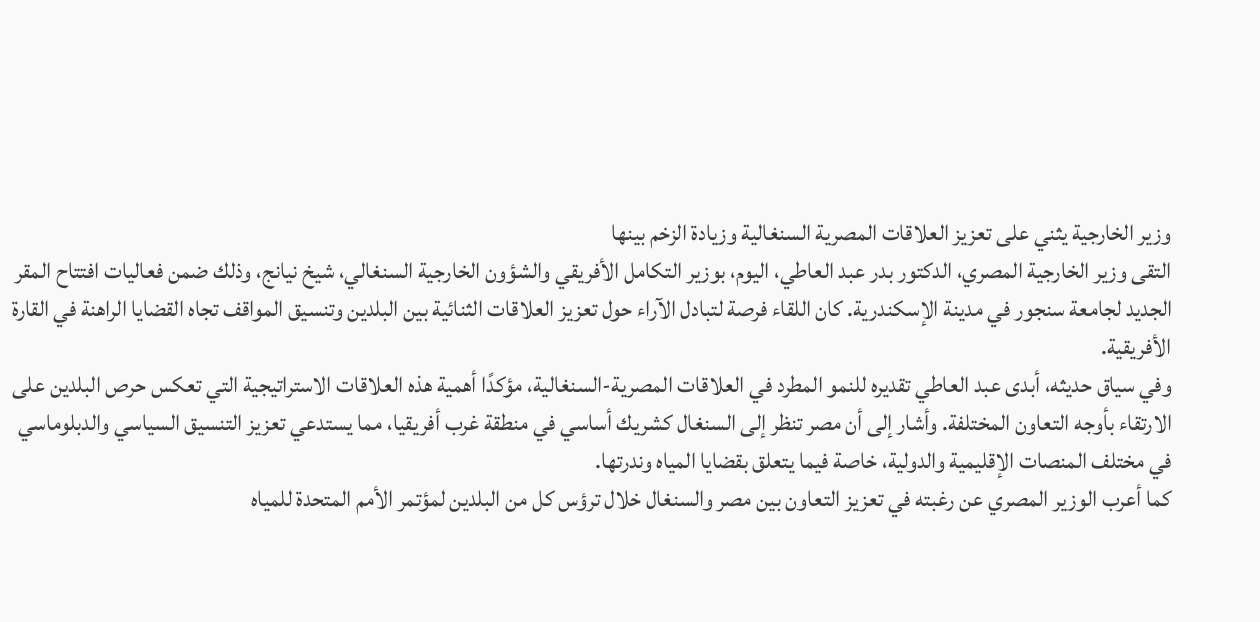وزير الخارجية يثني على تعزيز العلاقات المصرية السنغالية وزيادة الزخم بينها
التقى وزير الخارجية المصري، الدكتور بدر عبد العاطي، اليوم، بوزير التكامل الأفريقي والشؤون الخارجية السنغالي، شيخ نيانج، وذلك ضمن فعاليات افتتاح المقر الجديد لجامعة سنجور في مدينة الإسكندرية. كان اللقاء فرصة لتبادل الآراء حول تعزيز العلاقات الثنائية بين البلدين وتنسيق المواقف تجاه القضايا الراهنة في القارة الأفريقية.
وفي سياق حديثه، أبدى عبد العاطي تقديره للنمو المطرد في العلاقات المصرية-السنغالية، مؤكدًا أهمية هذه العلاقات الاستراتيجية التي تعكس حرص البلدين على الارتقاء بأوجه التعاون المختلفة. وأشار إلى أن مصر تنظر إلى السنغال كشريك أساسي في منطقة غرب أفريقيا، مما يستدعي تعزيز التنسيق السياسي والدبلوماسي في مختلف المنصات الإقليمية والدولية، خاصة فيما يتعلق بقضايا المياه وندرتها.
كما أعرب الوزير المصري عن رغبته في تعزيز التعاون بين مصر والسنغال خلال ترؤس كل من البلدين لمؤتمر الأمم المتحدة للمياه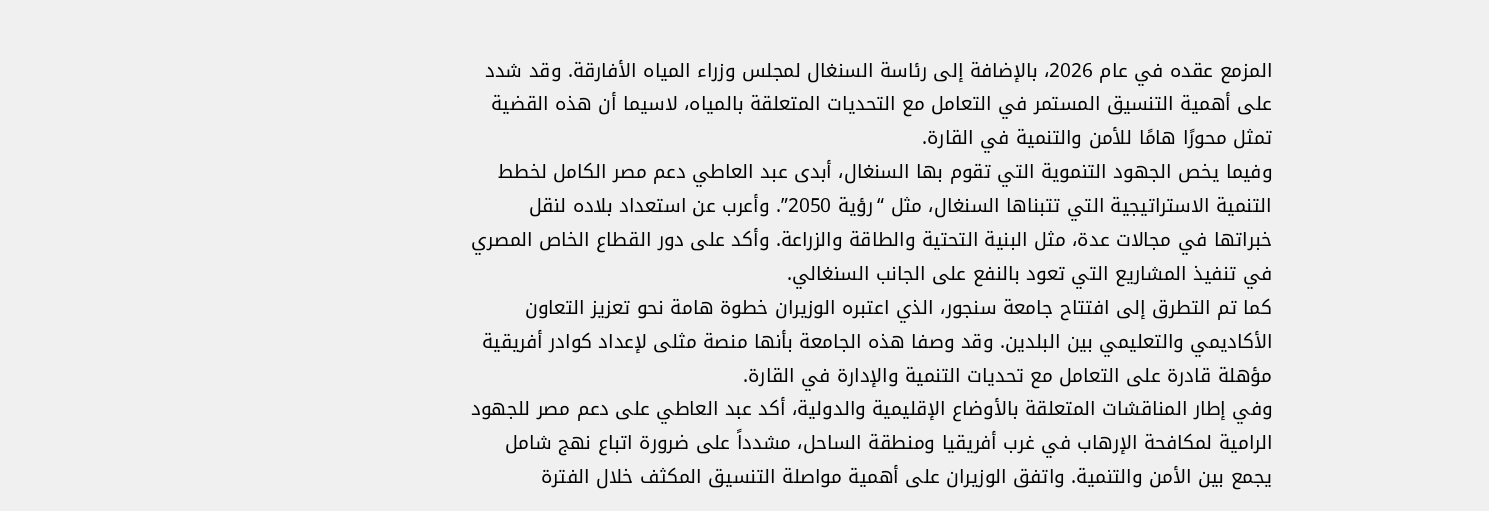المزمع عقده في عام 2026، بالإضافة إلى رئاسة السنغال لمجلس وزراء المياه الأفارقة. وقد شدد على أهمية التنسيق المستمر في التعامل مع التحديات المتعلقة بالمياه، لاسيما أن هذه القضية تمثل محورًا هامًا للأمن والتنمية في القارة.
وفيما يخص الجهود التنموية التي تقوم بها السنغال، أبدى عبد العاطي دعم مصر الكامل لخطط التنمية الاستراتيجية التي تتبناها السنغال، مثل “رؤية 2050”. وأعرب عن استعداد بلاده لنقل خبراتها في مجالات عدة، مثل البنية التحتية والطاقة والزراعة. وأكد على دور القطاع الخاص المصري في تنفيذ المشاريع التي تعود بالنفع على الجانب السنغالي.
كما تم التطرق إلى افتتاح جامعة سنجور، الذي اعتبره الوزيران خطوة هامة نحو تعزيز التعاون الأكاديمي والتعليمي بين البلدين. وقد وصفا هذه الجامعة بأنها منصة مثلى لإعداد كوادر أفريقية مؤهلة قادرة على التعامل مع تحديات التنمية والإدارة في القارة.
وفي إطار المناقشات المتعلقة بالأوضاع الإقليمية والدولية، أكد عبد العاطي على دعم مصر للجهود الرامية لمكافحة الإرهاب في غرب أفريقيا ومنطقة الساحل، مشدداً على ضرورة اتباع نهج شامل يجمع بين الأمن والتنمية. واتفق الوزيران على أهمية مواصلة التنسيق المكثف خلال الفترة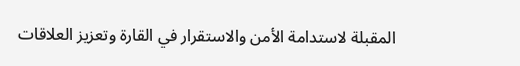المقبلة لاستدامة الأمن والاستقرار في القارة وتعزيز العلاقات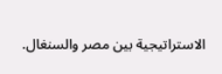الاستراتيجية بين مصر والسنغال.